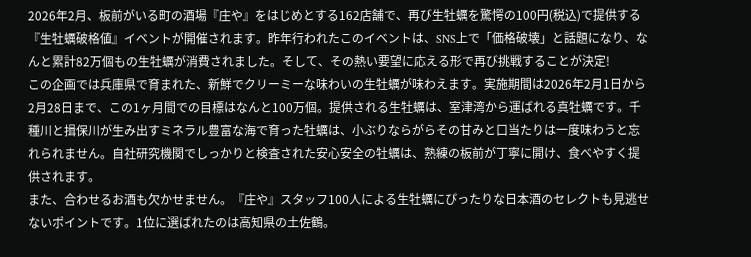2026年2月、板前がいる町の酒場『庄や』をはじめとする162店舗で、再び生牡蠣を驚愕の100円(税込)で提供する『生牡蠣破格値』イベントが開催されます。昨年行われたこのイベントは、SNS上で「価格破壊」と話題になり、なんと累計82万個もの生牡蠣が消費されました。そして、その熱い要望に応える形で再び挑戦することが決定!
この企画では兵庫県で育まれた、新鮮でクリーミーな味わいの生牡蠣が味わえます。実施期間は2026年2月1日から2月28日まで、この1ヶ月間での目標はなんと100万個。提供される生牡蠣は、室津湾から運ばれる真牡蠣です。千種川と揖保川が生み出すミネラル豊富な海で育った牡蠣は、小ぶりならがらその甘みと口当たりは一度味わうと忘れられません。自社研究機関でしっかりと検査された安心安全の牡蠣は、熟練の板前が丁寧に開け、食べやすく提供されます。
また、合わせるお酒も欠かせません。『庄や』スタッフ100人による生牡蠣にぴったりな日本酒のセレクトも見逃せないポイントです。1位に選ばれたのは高知県の土佐鶴。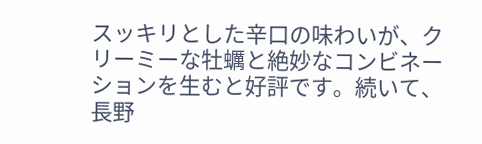スッキリとした辛口の味わいが、クリーミーな牡蠣と絶妙なコンビネーションを生むと好評です。続いて、長野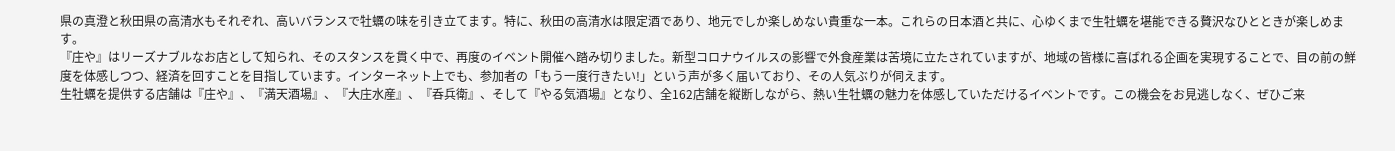県の真澄と秋田県の高清水もそれぞれ、高いバランスで牡蠣の味を引き立てます。特に、秋田の高清水は限定酒であり、地元でしか楽しめない貴重な一本。これらの日本酒と共に、心ゆくまで生牡蠣を堪能できる贅沢なひとときが楽しめます。
『庄や』はリーズナブルなお店として知られ、そのスタンスを貫く中で、再度のイベント開催へ踏み切りました。新型コロナウイルスの影響で外食産業は苦境に立たされていますが、地域の皆様に喜ばれる企画を実現することで、目の前の鮮度を体感しつつ、経済を回すことを目指しています。インターネット上でも、参加者の「もう一度行きたい!」という声が多く届いており、その人気ぶりが伺えます。
生牡蠣を提供する店舗は『庄や』、『満天酒場』、『大庄水産』、『呑兵衛』、そして『やる気酒場』となり、全162店舗を縦断しながら、熱い生牡蠣の魅力を体感していただけるイベントです。この機会をお見逃しなく、ぜひご来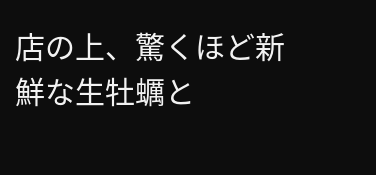店の上、驚くほど新鮮な生牡蠣と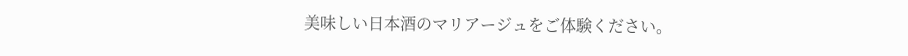美味しい日本酒のマリアージュをご体験ください。